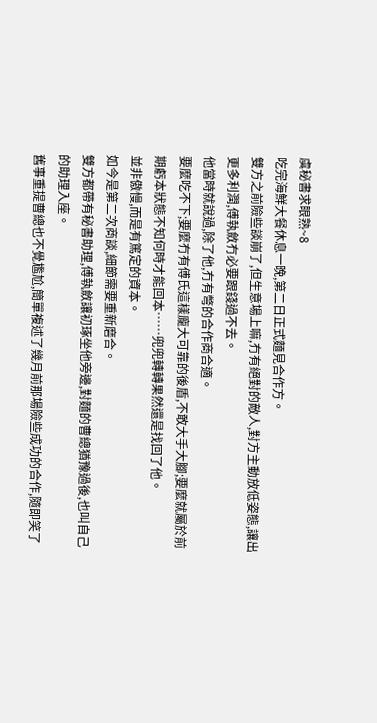虞秘書求眼熟~8
吃完海鮮大餐休息一晚,第二日正式麵見合作方。
雙方之前險些談崩了,但生意場上嘛,冇有絕對的敵人,對方主動放低姿態,讓出更多利潤,傅執斂冇必要跟錢過不去。
他當時就說過,除了他,冇有彆的合作商合適。
要麼吃不下;要麼冇有傅氏這樣龐大可靠的後盾,不敢大手大腳;要麼就屬於前期虧本狀態不知何時才能回本……兜兜轉轉果然還是找回了他。
並非傲慢,而是有篤定的資本。
如今是第二次商談,細節需要重新磨合。
雙方都帶有秘書助理,傅執斂讓初琢坐他旁邊,對麵的曹總猶豫過後,也叫自己的助理入座。
舊事重提曹總也不覺尷尬,簡單複述了幾月前那場險些成功的合作,隨即笑了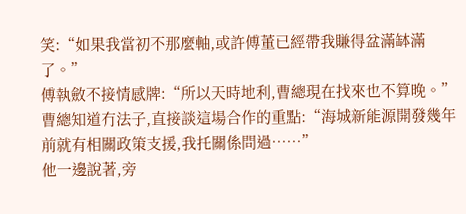笑:“如果我當初不那麼軸,或許傅董已經帶我賺得盆滿缽滿了。”
傅執斂不接情感牌:“所以天時地利,曹總現在找來也不算晚。”
曹總知道冇法子,直接談這場合作的重點:“海城新能源開發幾年前就有相關政策支援,我托關係問過……”
他一邊說著,旁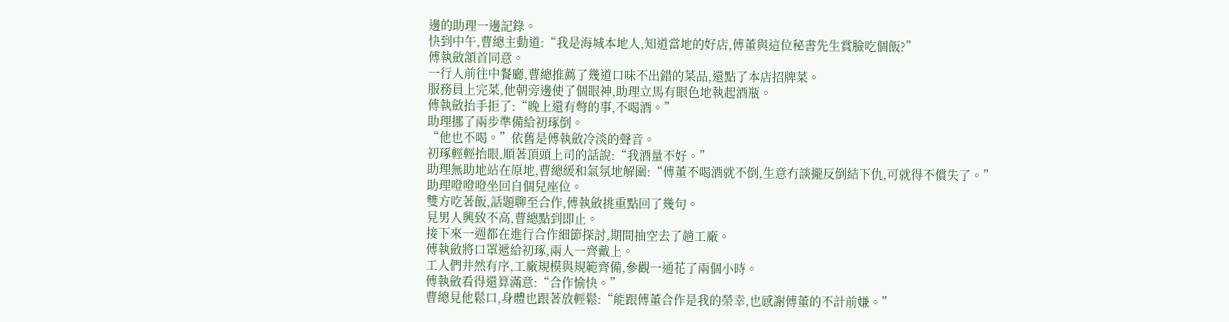邊的助理一邊記錄。
快到中午,曹總主動道:“我是海城本地人,知道當地的好店,傅董與這位秘書先生賞臉吃個飯?”
傅執斂頷首同意。
一行人前往中餐廳,曹總推薦了幾道口味不出錯的菜品,還點了本店招牌菜。
服務員上完菜,他朝旁邊使了個眼神,助理立馬有眼色地執起酒瓶。
傅執斂抬手拒了:“晚上還有彆的事,不喝酒。”
助理挪了兩步準備給初琢倒。
“他也不喝。”依舊是傅執斂冷淡的聲音。
初琢輕輕抬眼,順著頂頭上司的話說:“我酒量不好。”
助理無助地站在原地,曹總緩和氣氛地解圍:“傅董不喝酒就不倒,生意冇談攏反倒結下仇,可就得不償失了。”
助理噔噔噔坐回自個兒座位。
雙方吃著飯,話題聊至合作,傅執斂挑重點回了幾句。
見男人興致不高,曹總點到即止。
接下來一週都在進行合作細節探討,期間抽空去了趟工廠。
傅執斂將口罩遞給初琢,兩人一齊戴上。
工人們井然有序,工廠規模與規範齊備,參觀一通花了兩個小時。
傅執斂看得還算滿意:“合作愉快。”
曹總見他鬆口,身體也跟著放輕鬆:“能跟傅董合作是我的榮幸,也感謝傅董的不計前嫌。”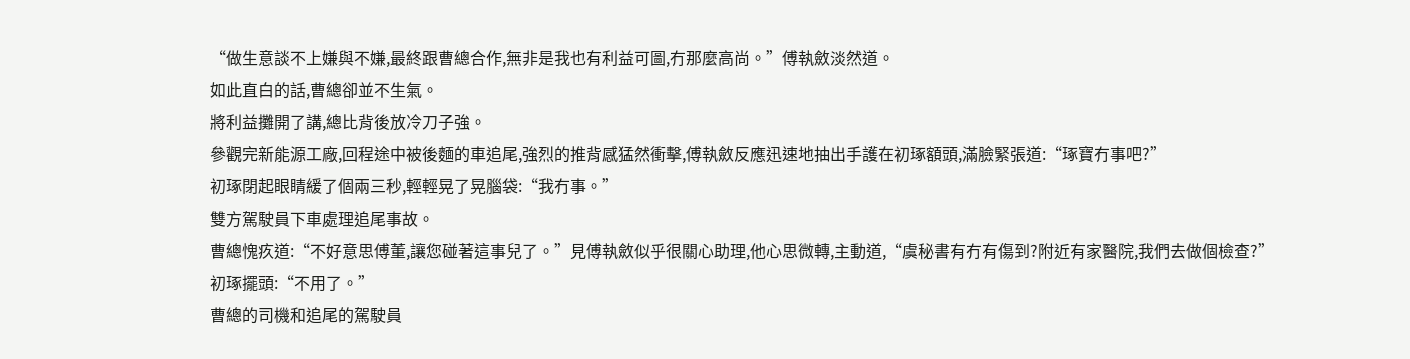“做生意談不上嫌與不嫌,最終跟曹總合作,無非是我也有利益可圖,冇那麼高尚。”傅執斂淡然道。
如此直白的話,曹總卻並不生氣。
將利益攤開了講,總比背後放冷刀子強。
參觀完新能源工廠,回程途中被後麵的車追尾,強烈的推背感猛然衝擊,傅執斂反應迅速地抽出手護在初琢額頭,滿臉緊張道:“琢寶冇事吧?”
初琢閉起眼睛緩了個兩三秒,輕輕晃了晃腦袋:“我冇事。”
雙方駕駛員下車處理追尾事故。
曹總愧疚道:“不好意思傅董,讓您碰著這事兒了。”見傅執斂似乎很關心助理,他心思微轉,主動道,“虞秘書有冇有傷到?附近有家醫院,我們去做個檢查?”
初琢擺頭:“不用了。”
曹總的司機和追尾的駕駛員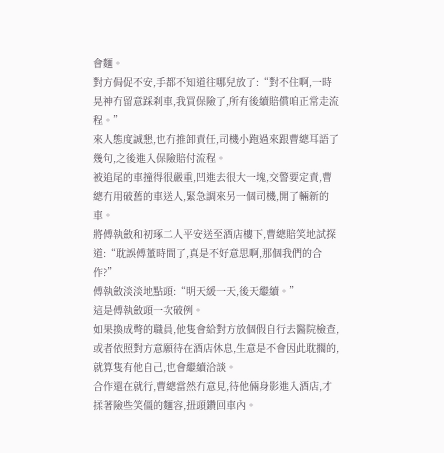會麵。
對方侷促不安,手都不知道往哪兒放了:“對不住啊,一時晃神冇留意踩刹車,我買保險了,所有後續賠償咱正常走流程。”
來人態度誠懇,也冇推卸責任,司機小跑過來跟曹總耳語了幾句,之後進入保險賠付流程。
被追尾的車撞得很嚴重,凹進去很大一塊,交警要定責,曹總冇用破舊的車送人,緊急調來另一個司機,開了輛新的車。
將傅執斂和初琢二人平安送至酒店樓下,曹總賠笑地試探道:“耽誤傅董時間了,真是不好意思啊,那個我們的合作?”
傅執斂淡淡地點頭:“明天緩一天,後天繼續。”
這是傅執斂頭一次破例。
如果換成彆的職員,他隻會給對方放個假自行去醫院檢查,或者依照對方意願待在酒店休息,生意是不會因此耽擱的,就算隻有他自己,也會繼續洽談。
合作還在就行,曹總當然冇意見,待他倆身影進入酒店,才揉著險些笑僵的麵容,扭頭鑽回車內。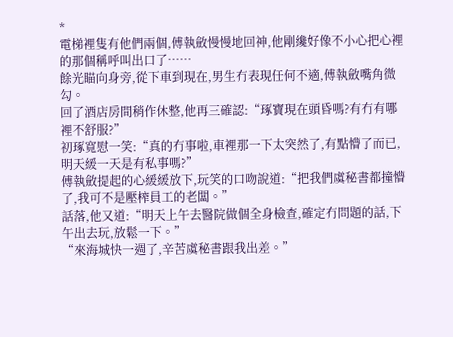*
電梯裡隻有他們兩個,傅執斂慢慢地回神,他剛纔好像不小心把心裡的那個稱呼叫出口了……
餘光瞄向身旁,從下車到現在,男生冇表現任何不適,傅執斂嘴角微勾。
回了酒店房間稍作休整,他再三確認:“琢寶現在頭昏嗎?有冇有哪裡不舒服?”
初琢寬慰一笑:“真的冇事啦,車裡那一下太突然了,有點懵了而已,明天緩一天是有私事嗎?”
傅執斂提起的心緩緩放下,玩笑的口吻說道:“把我們虞秘書都撞懵了,我可不是壓榨員工的老闆。”
話落,他又道:“明天上午去醫院做個全身檢查,確定冇問題的話,下午出去玩,放鬆一下。”
“來海城快一週了,辛苦虞秘書跟我出差。”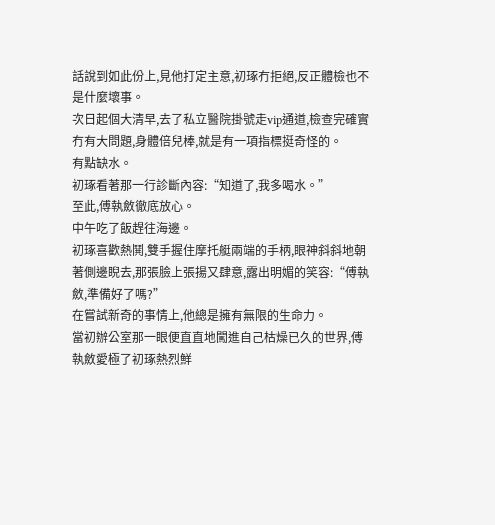話說到如此份上,見他打定主意,初琢冇拒絕,反正體檢也不是什麼壞事。
次日起個大清早,去了私立醫院掛號走vip通道,檢查完確實冇有大問題,身體倍兒棒,就是有一項指標挺奇怪的。
有點缺水。
初琢看著那一行診斷內容:“知道了,我多喝水。”
至此,傅執斂徹底放心。
中午吃了飯趕往海邊。
初琢喜歡熱鬨,雙手握住摩托艇兩端的手柄,眼神斜斜地朝著側邊睨去,那張臉上張揚又肆意,露出明媚的笑容:“傅執斂,準備好了嗎?”
在嘗試新奇的事情上,他總是擁有無限的生命力。
當初辦公室那一眼便直直地闖進自己枯燥已久的世界,傅執斂愛極了初琢熱烈鮮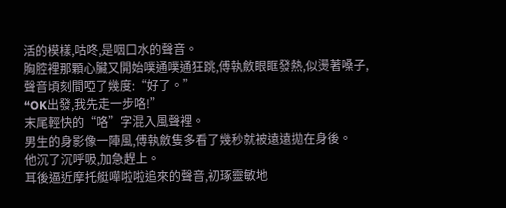活的模樣,咕咚,是咽口水的聲音。
胸腔裡那顆心臟又開始噗通噗通狂跳,傅執斂眼眶發熱,似燙著嗓子,聲音頃刻間啞了幾度:“好了。”
“OK出發,我先走一步咯!”
末尾輕快的“咯”字混入風聲裡。
男生的身影像一陣風,傅執斂隻多看了幾秒就被遠遠拋在身後。
他沉了沉呼吸,加急趕上。
耳後逼近摩托艇嘩啦啦追來的聲音,初琢靈敏地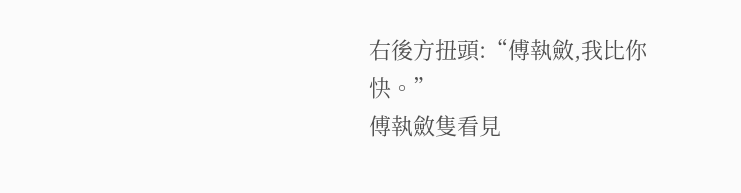右後方扭頭:“傅執斂,我比你快。”
傅執斂隻看見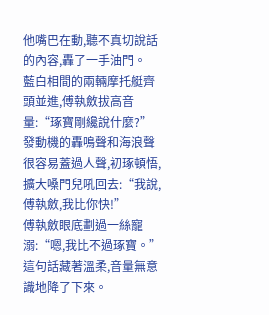他嘴巴在動,聽不真切說話的內容,轟了一手油門。
藍白相間的兩輛摩托艇齊頭並進,傅執斂拔高音量:“琢寶剛纔說什麼?”
發動機的轟鳴聲和海浪聲很容易蓋過人聲,初琢頓悟,擴大嗓門兒吼回去:“我說,傅執斂,我比你快!”
傅執斂眼底劃過一絲寵溺:“嗯,我比不過琢寶。”
這句話藏著溫柔,音量無意識地降了下來。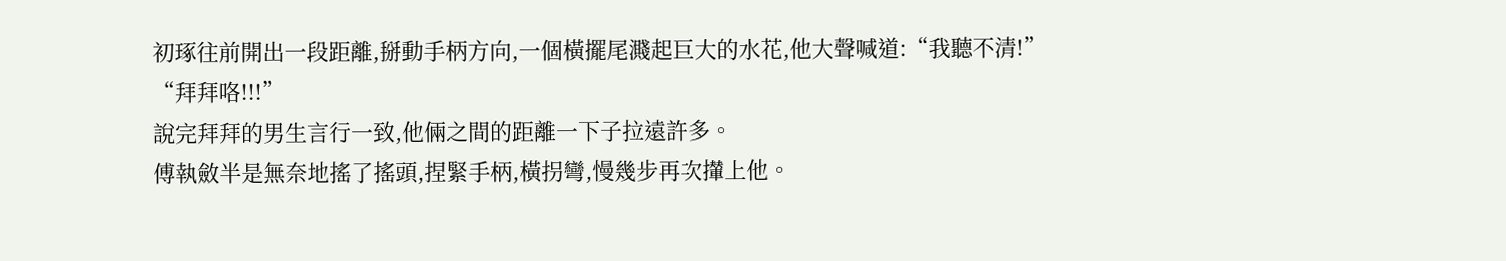初琢往前開出一段距離,掰動手柄方向,一個橫擺尾濺起巨大的水花,他大聲喊道:“我聽不清!”
“拜拜咯!!!”
說完拜拜的男生言行一致,他倆之間的距離一下子拉遠許多。
傅執斂半是無奈地搖了搖頭,捏緊手柄,橫拐彎,慢幾步再次攆上他。